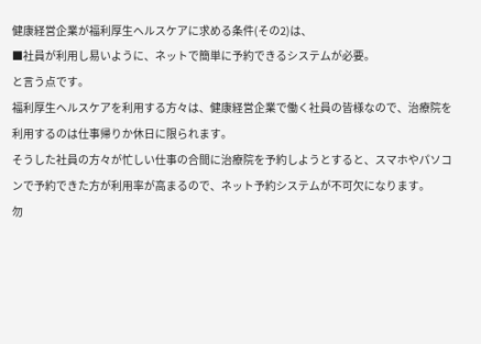健康経営企業が福利厚生ヘルスケアに求める条件(その2)は、
■社員が利用し易いように、ネットで簡単に予約できるシステムが必要。
と言う点です。
福利厚生ヘルスケアを利用する方々は、健康経営企業で働く社員の皆様なので、治療院を利用するのは仕事帰りか休日に限られます。
そうした社員の方々が忙しい仕事の合間に治療院を予約しようとすると、スマホやパソコンで予約できた方が利用率が高まるので、ネット予約システムが不可欠になります。
勿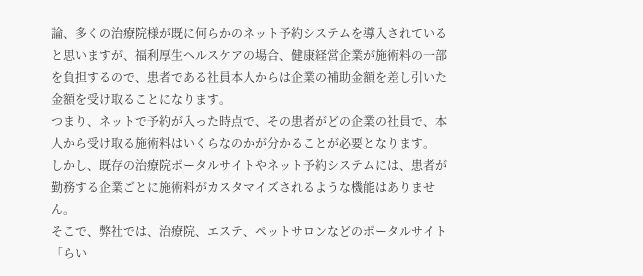論、多くの治療院様が既に何らかのネット予約システムを導入されていると思いますが、福利厚生ヘルスケアの場合、健康経営企業が施術料の一部を負担するので、患者である社員本人からは企業の補助金額を差し引いた金額を受け取ることになります。
つまり、ネットで予約が入った時点で、その患者がどの企業の社員で、本人から受け取る施術料はいくらなのかが分かることが必要となります。
しかし、既存の治療院ポータルサイトやネット予約システムには、患者が勤務する企業ごとに施術料がカスタマイズされるような機能はありません。
そこで、弊社では、治療院、エステ、ペットサロンなどのポータルサイト「らい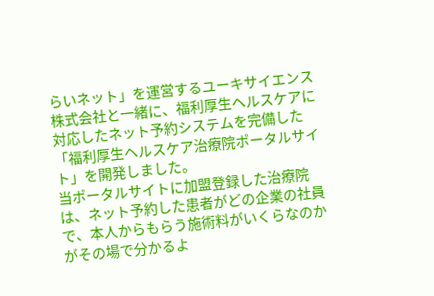らいネット」を運営するユーキサイエンス株式会社と一緒に、福利厚生ヘルスケアに対応したネット予約システムを完備した「福利厚生ヘルスケア治療院ポータルサイト」を開発しました。
当ポータルサイトに加盟登録した治療院は、ネット予約した患者がどの企業の社員で、本人からもらう施術料がいくらなのかがその場で分かるよ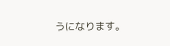うになります。